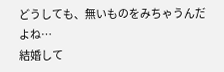どうしても、無いものをみちゃうんだよね…
結婚して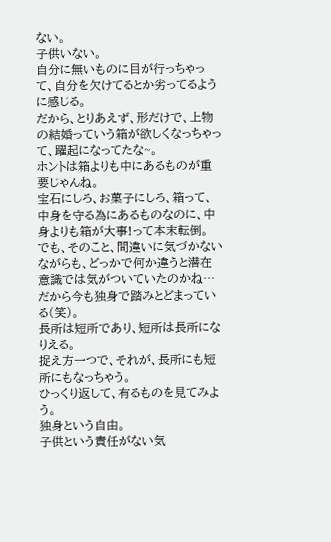ない。
子供いない。
自分に無いものに目が行っちゃって、自分を欠けてるとか劣ってるように感じる。
だから、とりあえず、形だけで、上物の結婚っていう箱が欲しくなっちゃって、躍起になってたな~。
ホントは箱よりも中にあるものが重要じゃんね。
宝石にしろ、お菓子にしろ、箱って、中身を守る為にあるものなのに、中身よりも箱が大事!って本末転倒。
でも、そのこと、間違いに気づかないながらも、どっかで何か違うと潜在意識では気がついていたのかね…
だから今も独身で踏みとどまっている(笑)。
長所は短所であり、短所は長所になりえる。
捉え方一つで、それが、長所にも短所にもなっちゃう。
ひっくり返して、有るものを見てみよう。
独身という自由。
子供という責任がない気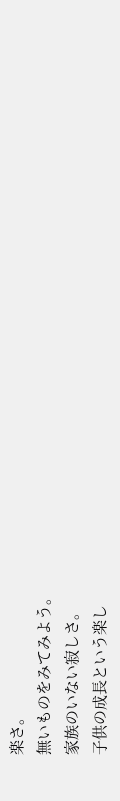楽さ。
無いものをみてみよう。
家族のいない寂しさ。
子供の成長という楽し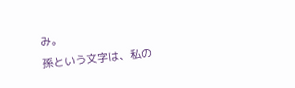み。
孫という文字は、私の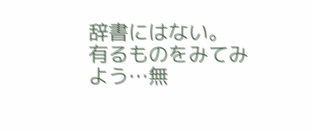辞書にはない。
有るものをみてみよう…無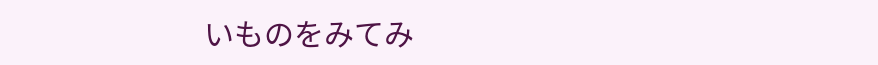いものをみてみ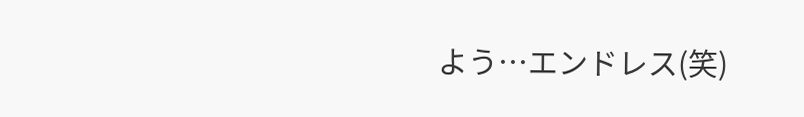よう…エンドレス(笑)